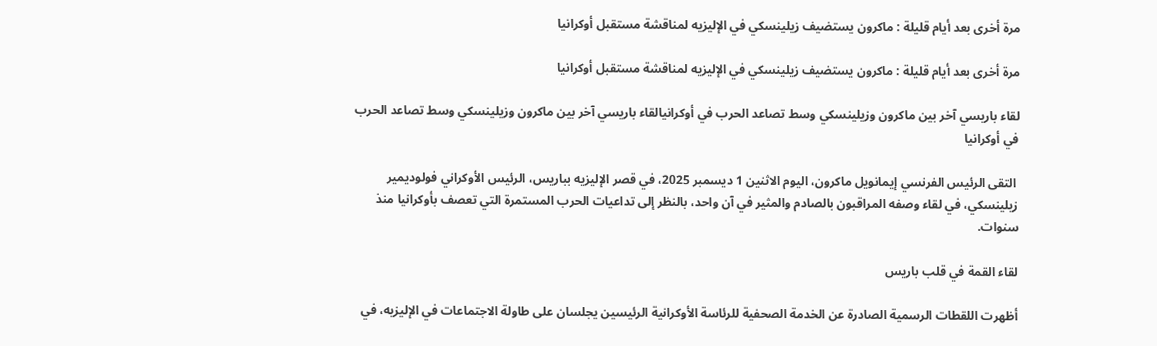مرة أخرى بعد أيام قليلة : ماكرون يستضيف زيلينسكي في الإليزيه لمناقشة مستقبل أوكرانيا

مرة أخرى بعد أيام قليلة : ماكرون يستضيف زيلينسكي في الإليزيه لمناقشة مستقبل أوكرانيا

لقاء باريسي آخر بين ماكرون وزيلينسكي وسط تصاعد الحرب في أوكرانيالقاء باريسي آخر بين ماكرون وزيلينسكي وسط تصاعد الحرب في أوكرانيا

 التقى الرئيس الفرنسي إيمانويل ماكرون، اليوم الاثنين 1 ديسمبر 2025، في قصر الإليزيه بباريس، الرئيس الأوكراني فولوديمير زيلينسكي، في لقاء وصفه المراقبون بالصادم والمثير في آن واحد، بالنظر إلى تداعيات الحرب المستمرة التي تعصف بأوكرانيا منذ سنوات.

لقاء القمة في قلب باريس

أظهرت اللقطات الرسمية الصادرة عن الخدمة الصحفية للرئاسة الأوكرانية الرئيسين يجلسان على طاولة الاجتماعات في الإليزيه، في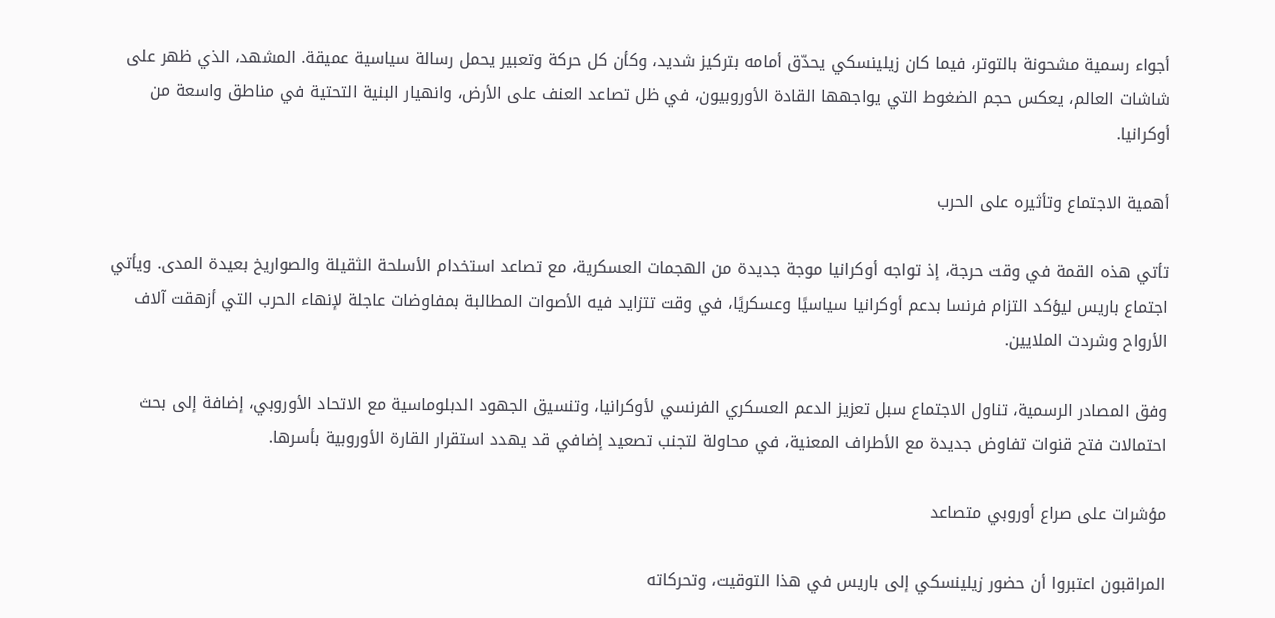أجواء رسمية مشحونة بالتوتر، فيما كان زيلينسكي يحدّق أمامه بتركيز شديد، وكأن كل حركة وتعبير يحمل رسالة سياسية عميقة. المشهد، الذي ظهر على شاشات العالم، يعكس حجم الضغوط التي يواجهها القادة الأوروبيون، في ظل تصاعد العنف على الأرض، وانهيار البنية التحتية في مناطق واسعة من أوكرانيا.

أهمية الاجتماع وتأثيره على الحرب

تأتي هذه القمة في وقت حرجة، إذ تواجه أوكرانيا موجة جديدة من الهجمات العسكرية، مع تصاعد استخدام الأسلحة الثقيلة والصواريخ بعيدة المدى. ويأتي اجتماع باريس ليؤكد التزام فرنسا بدعم أوكرانيا سياسيًا وعسكريًا، في وقت تتزايد فيه الأصوات المطالبة بمفاوضات عاجلة لإنهاء الحرب التي أزهقت آلاف الأرواح وشردت الملايين.

وفق المصادر الرسمية، تناول الاجتماع سبل تعزيز الدعم العسكري الفرنسي لأوكرانيا، وتنسيق الجهود الدبلوماسية مع الاتحاد الأوروبي، إضافة إلى بحث احتمالات فتح قنوات تفاوض جديدة مع الأطراف المعنية، في محاولة لتجنب تصعيد إضافي قد يهدد استقرار القارة الأوروبية بأسرها.

مؤشرات على صراع أوروبي متصاعد

المراقبون اعتبروا أن حضور زيلينسكي إلى باريس في هذا التوقيت، وتحركاته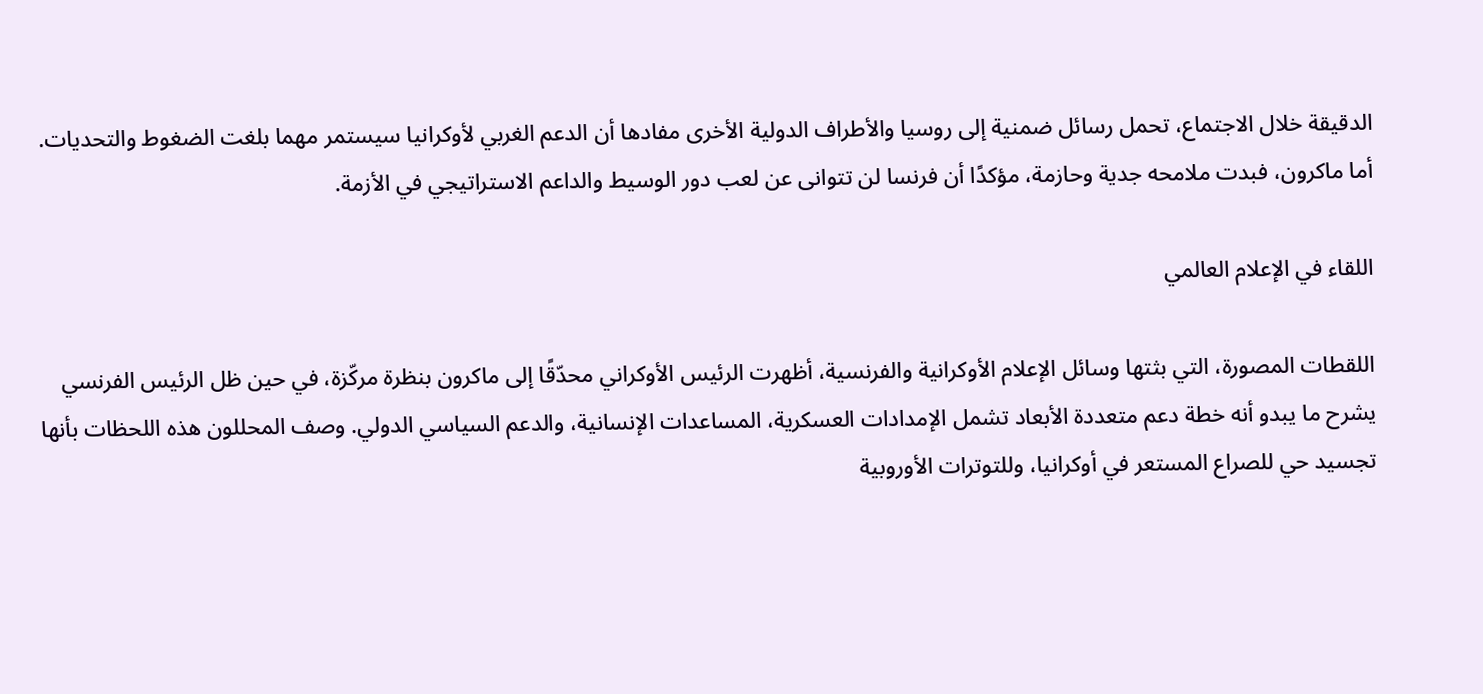الدقيقة خلال الاجتماع، تحمل رسائل ضمنية إلى روسيا والأطراف الدولية الأخرى مفادها أن الدعم الغربي لأوكرانيا سيستمر مهما بلغت الضغوط والتحديات. أما ماكرون، فبدت ملامحه جدية وحازمة، مؤكدًا أن فرنسا لن تتوانى عن لعب دور الوسيط والداعم الاستراتيجي في الأزمة.

اللقاء في الإعلام العالمي

اللقطات المصورة، التي بثتها وسائل الإعلام الأوكرانية والفرنسية، أظهرت الرئيس الأوكراني محدّقًا إلى ماكرون بنظرة مركّزة، في حين ظل الرئيس الفرنسي يشرح ما يبدو أنه خطة دعم متعددة الأبعاد تشمل الإمدادات العسكرية، المساعدات الإنسانية، والدعم السياسي الدولي. وصف المحللون هذه اللحظات بأنها تجسيد حي للصراع المستعر في أوكرانيا، وللتوترات الأوروبية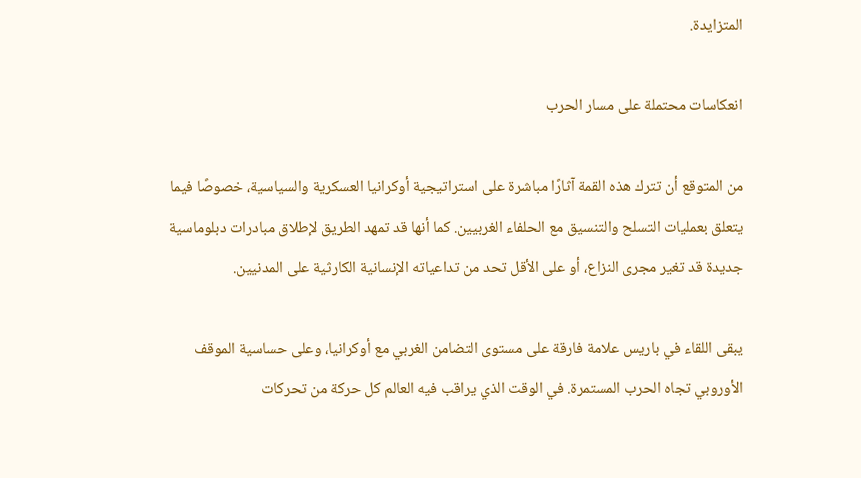المتزايدة.

انعكاسات محتملة على مسار الحرب

من المتوقع أن تترك هذه القمة آثارًا مباشرة على استراتيجية أوكرانيا العسكرية والسياسية، خصوصًا فيما يتعلق بعمليات التسلح والتنسيق مع الحلفاء الغربيين. كما أنها قد تمهد الطريق لإطلاق مبادرات دبلوماسية جديدة قد تغير مجرى النزاع، أو على الأقل تحد من تداعياته الإنسانية الكارثية على المدنيين.

يبقى اللقاء في باريس علامة فارقة على مستوى التضامن الغربي مع أوكرانيا، وعلى حساسية الموقف الأوروبي تجاه الحرب المستمرة. في الوقت الذي يراقب فيه العالم كل حركة من تحركات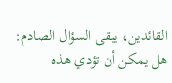القائدين، يبقى السؤال الصادم: هل يمكن أن تؤدي هذه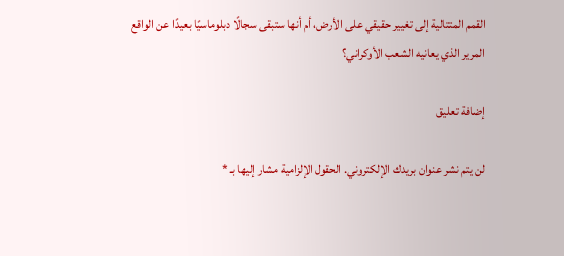القمم المتتالية إلى تغيير حقيقي على الأرض، أم أنها ستبقى سجالًا دبلوماسيًا بعيدًا عن الواقع المرير الذي يعانيه الشعب الأوكراني؟

إضافة تعليق

لن يتم نشر عنوان بريدك الإلكتروني. الحقول الإلزامية مشار إليها بـ *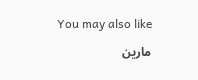You may also like

مارين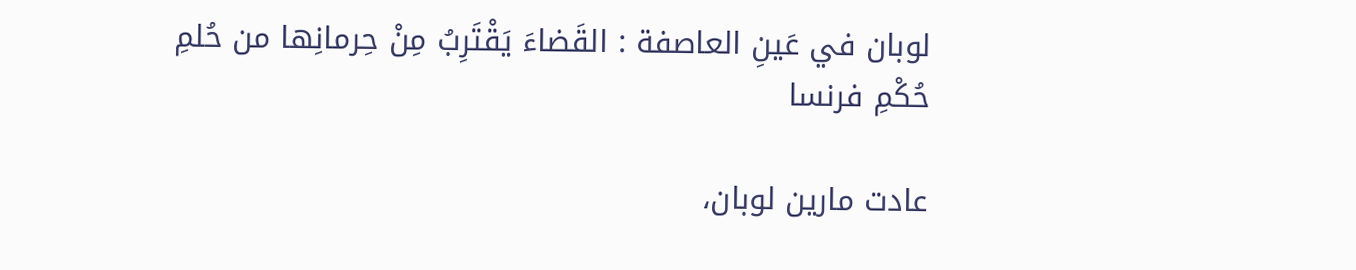لوبان في عَينِ العاصفة : القَضاءَ يَقْتَرِبُ مِنْ حِرمانِها من حُلمِ حُكْمِ فرنسا

عادت مارين لوبان،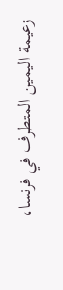زعيمة اليمين المتطرف في فرنسا،